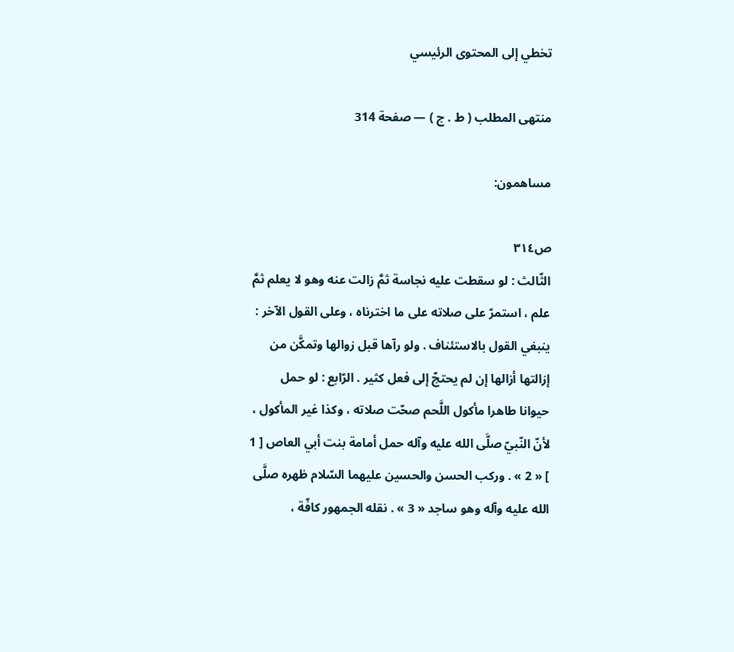تخطي إلى المحتوى الرئيسي

منتهى المطلب ( ط . ج ) — صفحة 314

مساهمون:

ص٣١٤
الثّالث : لو سقطت عليه نجاسة ثمَّ زالت عنه وهو لا يعلم ثمَّ علم ، استمرّ على صلاته على ما اخترناه ، وعلى القول الآخر : ينبغي القول بالاستئناف . ولو رآها قبل زوالها وتمكَّن من إزالتها أزالها إن لم يحتجّ إلى فعل كثير . الرّابع : لو حمل حيوانا طاهرا مأكول اللَّحم صحّت صلاته ، وكذا غير المأكول ، لأنّ النّبيّ صلَّى الله عليه وآله حمل أمامة بنت أبي العاص [ 1 ] « 2 » . وركب الحسن والحسين عليهما السّلام ظهره صلَّى الله عليه وآله وهو ساجد « 3 » . نقله الجمهور كافّة ،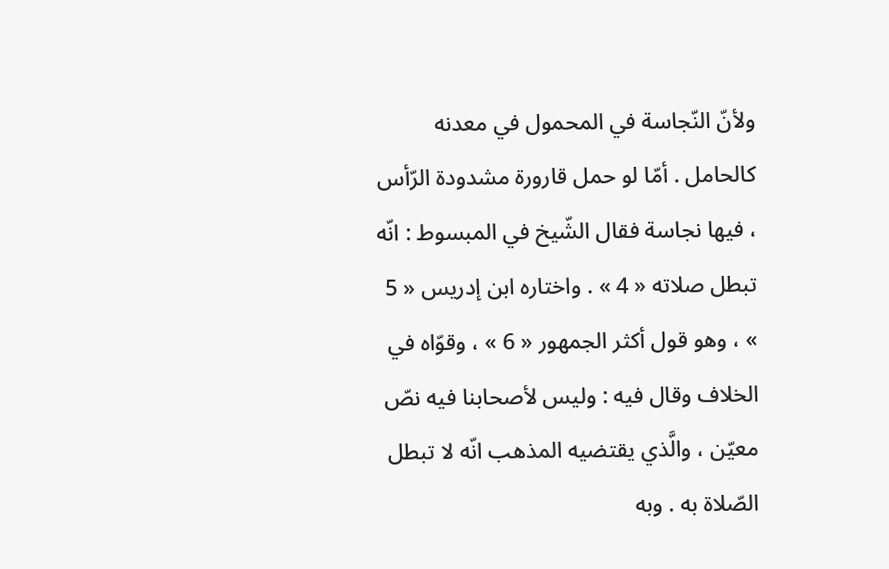ولأنّ النّجاسة في المحمول في معدنه كالحامل . أمّا لو حمل قارورة مشدودة الرّأس ، فيها نجاسة فقال الشّيخ في المبسوط : انّه تبطل صلاته « 4 » . واختاره ابن إدريس « 5 » ، وهو قول أكثر الجمهور « 6 » ، وقوّاه في الخلاف وقال فيه : وليس لأصحابنا فيه نصّ معيّن ، والَّذي يقتضيه المذهب انّه لا تبطل الصّلاة به . وبه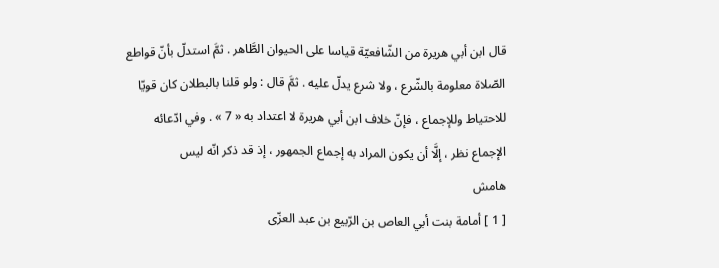قال ابن أبي هريرة من الشّافعيّة قياسا على الحيوان الطَّاهر . ثمَّ استدلّ بأنّ قواطع الصّلاة معلومة بالشّرع ، ولا شرع يدلّ عليه . ثمَّ قال : ولو قلنا بالبطلان كان قويّا للاحتياط وللإجماع ، فإنّ خلاف ابن أبي هريرة لا اعتداد به « 7 » . وفي ادّعائه الإجماع نظر ، إلَّا أن يكون المراد به إجماع الجمهور ، إذ قد ذكر انّه ليس
هامش
[ 1 ] أمامة بنت أبي العاص بن الرّبيع بن عبد العزّى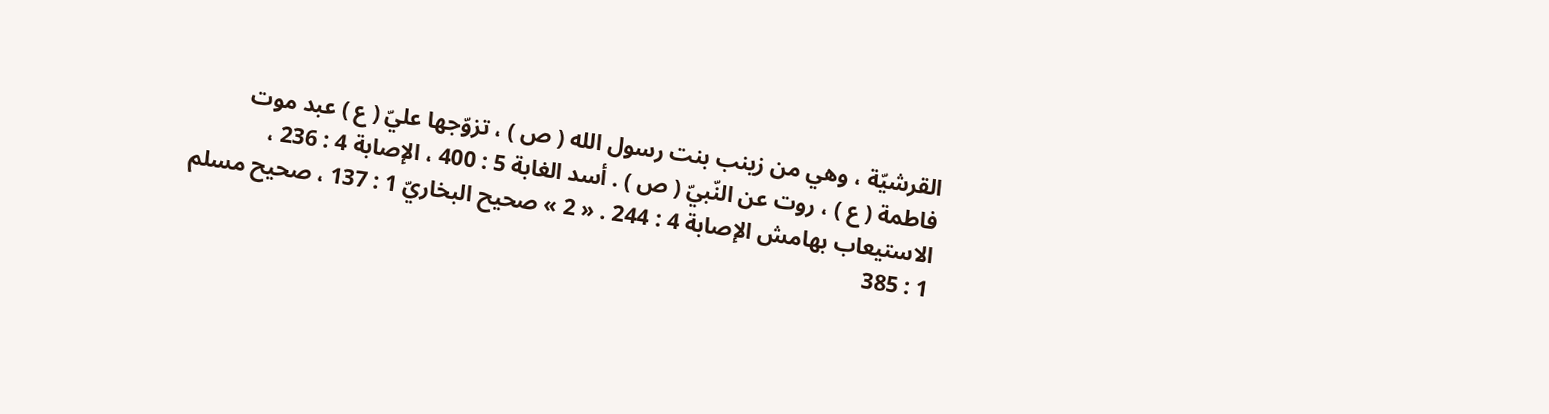القرشيّة ، وهي من زينب بنت رسول الله ( ص ) ، تزوّجها عليّ ( ع ) عبد موت فاطمة ( ع ) ، روت عن النّبيّ ( ص ) . أسد الغابة 5 : 400 ، الإصابة 4 : 236 ، الاستيعاب بهامش الإصابة 4 : 244 . « 2 » صحيح البخاريّ 1 : 137 ، صحيح مسلم 1 : 385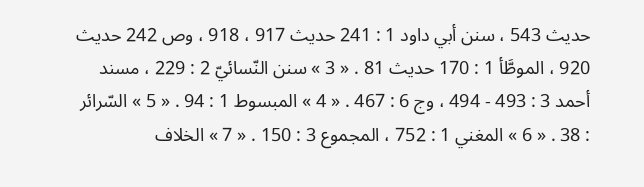حديث 543 ، سنن أبي داود 1 : 241 حديث 917 ، 918 ، وص 242 حديث 920 ، الموطَّأ 1 : 170 حديث 81 . « 3 » سنن النّسائيّ 2 : 229 ، مسند أحمد 3 : 493 - 494 ، وج 6 : 467 . « 4 » المبسوط 1 : 94 . « 5 » السّرائر : 38 . « 6 » المغني 1 : 752 ، المجموع 3 : 150 . « 7 » الخلاف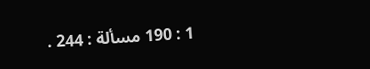1 : 190 مسألة : 244 .